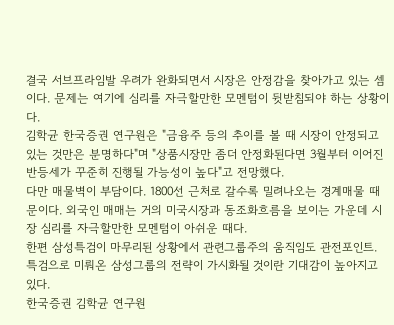결국 서브프라임발 우려가 완화되면서 시장은 안정감을 찾아가고 있는 셈이다. 문제는 여기에 심리를 자극할만한 모멘텀이 뒷받침되야 하는 상황이다.
김학균 한국증권 연구원은 "금융주 등의 추이를 볼 때 시장이 안정되고 있는 것만은 분명하다"며 "상품시장만 좀더 안정화된다면 3월부터 이어진 반등세가 꾸준히 진행될 가능성이 높다"고 전망했다.
다만 매물벽이 부담이다. 1800선 근처로 갈수록 밀려나오는 경계매물 때문이다. 외국인 매매는 거의 미국시장과 동조화흐름을 보이는 가운데 시장 심리를 자극할만한 모멘텀이 아쉬운 때다.
한편 삼성특검이 마무리된 상황에서 관련그룹주의 움직임도 관전포인트. 특검으로 미뤄온 삼성그룹의 전략이 가시화될 것이란 기대감이 높아지고 있다.
한국증권 김학균 연구원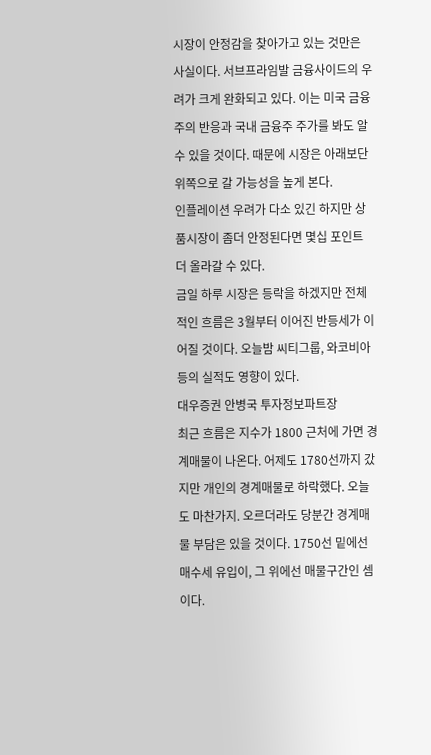시장이 안정감을 찾아가고 있는 것만은 사실이다. 서브프라임발 금융사이드의 우려가 크게 완화되고 있다. 이는 미국 금융주의 반응과 국내 금융주 주가를 봐도 알 수 있을 것이다. 때문에 시장은 아래보단 위쪽으로 갈 가능성을 높게 본다.
인플레이션 우려가 다소 있긴 하지만 상품시장이 좀더 안정된다면 몇십 포인트 더 올라갈 수 있다.
금일 하루 시장은 등락을 하겠지만 전체적인 흐름은 3월부터 이어진 반등세가 이어질 것이다. 오늘밤 씨티그룹, 와코비아 등의 실적도 영향이 있다.
대우증권 안병국 투자정보파트장
최근 흐름은 지수가 1800 근처에 가면 경계매물이 나온다. 어제도 1780선까지 갔지만 개인의 경계매물로 하락했다. 오늘도 마찬가지. 오르더라도 당분간 경계매물 부담은 있을 것이다. 1750선 밑에선 매수세 유입이, 그 위에선 매물구간인 셈이다.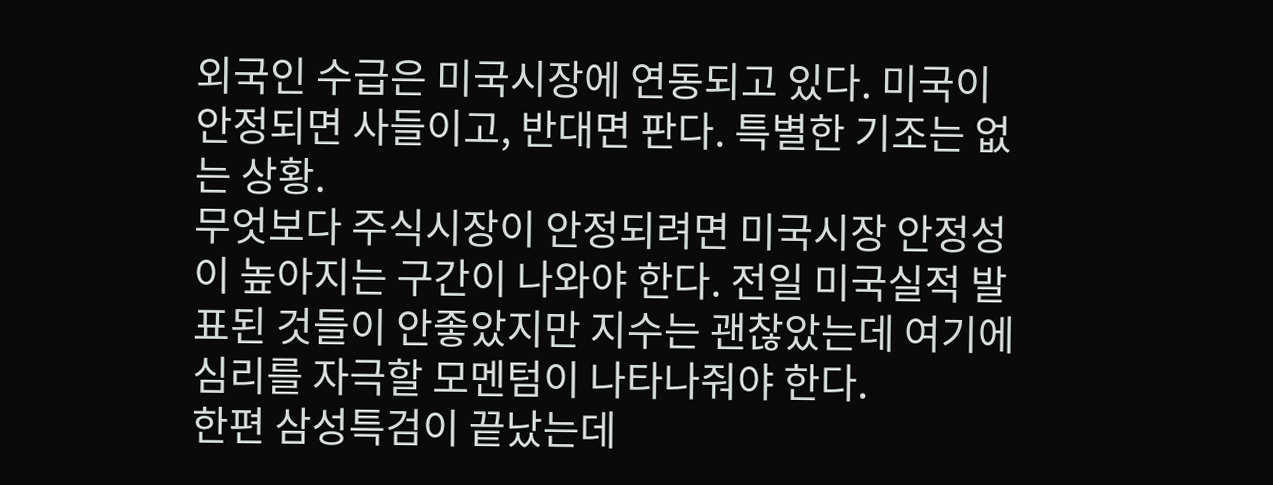외국인 수급은 미국시장에 연동되고 있다. 미국이 안정되면 사들이고, 반대면 판다. 특별한 기조는 없는 상황.
무엇보다 주식시장이 안정되려면 미국시장 안정성이 높아지는 구간이 나와야 한다. 전일 미국실적 발표된 것들이 안좋았지만 지수는 괜찮았는데 여기에 심리를 자극할 모멘텀이 나타나줘야 한다.
한편 삼성특검이 끝났는데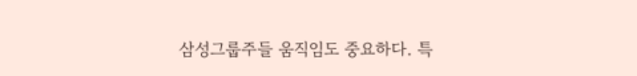삼성그룹주들 움직임도 중요하다. 특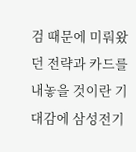검 때문에 미뤄왔던 전략과 카드를 내놓을 것이란 기대감에 삼성전기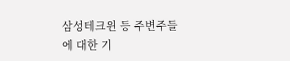삼성테크윈 등 주변주들에 대한 기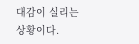대감이 실리는 상황이다.